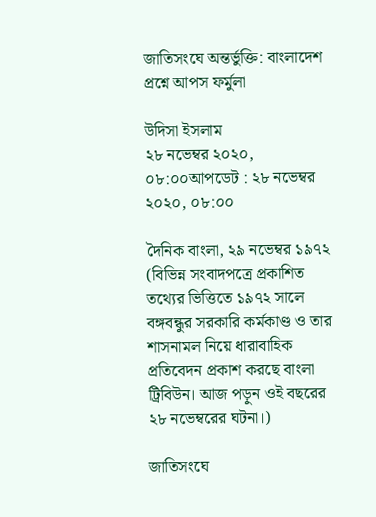জাতিসংঘে অন্তর্ভুক্তি: বাংলাদেশ প্রশ্নে আপস ফর্মুলা

উদিসা ইসলাম
২৮ নভেম্বর ২০২০, ০৮:০০আপডেট : ২৮ নভেম্বর ২০২০, ০৮:০০

দৈনিক বাংলা, ২৯ নভেম্বর ১৯৭২ (বিভিন্ন সংবাদপত্রে প্রকাশিত তথ্যের ভিত্তিতে ১৯৭২ সালে বঙ্গবন্ধুর সরকারি কর্মকাণ্ড ও তার শাসনামল নিয়ে ধারাবাহিক প্রতিবেদন প্রকাশ করছে বাংলা ট্রিবিউন। আজ পড়ুন ওই বছরের ২৮ নভেম্বরের ঘটনা।)

জাতিসংঘে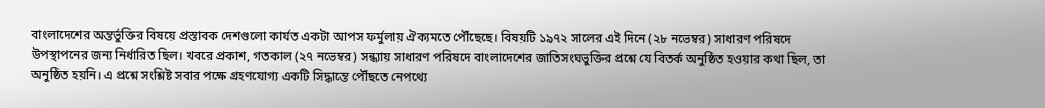বাংলাদেশের অন্তর্ভুক্তির বিষয়ে প্রস্তাবক দেশগুলো কার্যত একটা আপস ফর্মুলায় ঐক্যমতে পৌঁছেছে। বিষয়টি ১৯৭২ সালের এই দিনে (২৮ নভেম্বর) সাধারণ পরিষদে উপস্থাপনের জন্য নির্ধারিত ছিল। খবরে প্রকাশ, গতকাল (২৭ নভেম্বর) সন্ধ্যায় সাধারণ পরিষদে বাংলাদেশের জাতিসংঘভুক্তির প্রশ্নে যে বিতর্ক অনুষ্ঠিত হওয়ার কথা ছিল, তা অনুষ্ঠিত হয়নি। এ প্রশ্নে সংশ্লিষ্ট সবার পক্ষে গ্রহণযোগ্য একটি সিদ্ধান্তে পৌঁছতে নেপথ্যে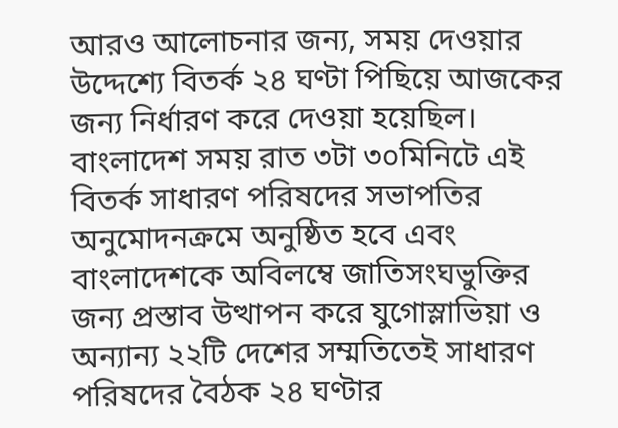আরও আলোচনার জন্য, সময় দেওয়ার উদ্দেশ্যে বিতর্ক ২৪ ঘণ্টা পিছিয়ে আজকের জন্য নির্ধারণ করে দেওয়া হয়েছিল। বাংলাদেশ সময় রাত ৩টা ৩০মিনিটে এই বিতর্ক সাধারণ পরিষদের সভাপতির অনুমোদনক্রমে অনুষ্ঠিত হবে এবং বাংলাদেশকে অবিলম্বে জাতিসংঘভুক্তির জন্য প্রস্তাব উত্থাপন করে যুগোস্লাভিয়া ও অন্যান্য ২২টি দেশের সম্মতিতেই সাধারণ পরিষদের বৈঠক ২৪ ঘণ্টার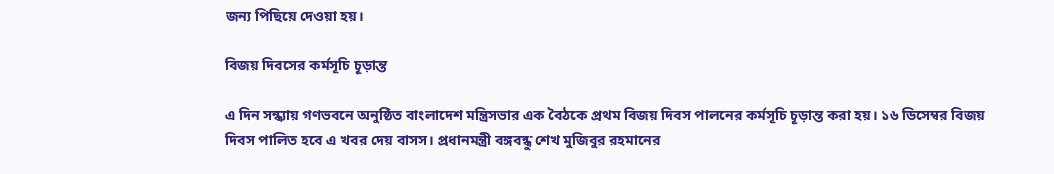জন্য পিছিয়ে দেওয়া হয়।

বিজয় দিবসের কর্মসূচি চূড়ান্ত

এ দিন সন্ধ্যায় গণভবনে অনুষ্ঠিত বাংলাদেশ মন্ত্রিসভার এক বৈঠকে প্রথম বিজয় দিবস পালনের কর্মসূচি চূড়ান্ত করা হয়। ১৬ ডিসেম্বর বিজয় দিবস পালিত হবে এ খবর দেয় বাসস। প্রধানমন্ত্রী বঙ্গবন্ধু শেখ মুজিবুর রহমানের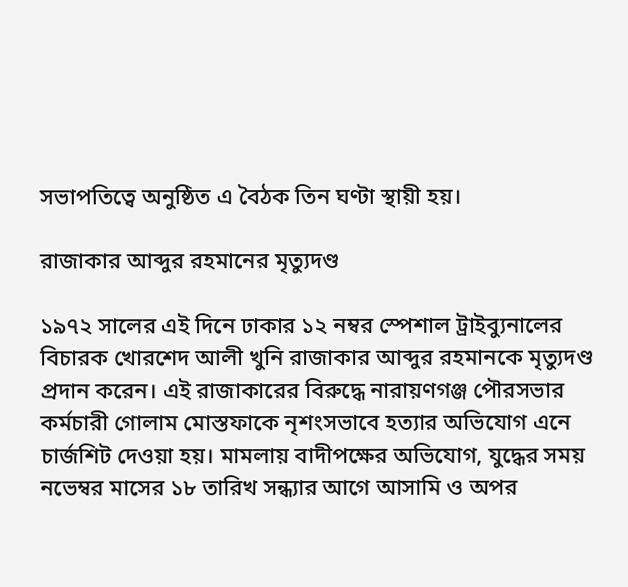সভাপতিত্বে অনুষ্ঠিত এ বৈঠক তিন ঘণ্টা স্থায়ী হয়।

রাজাকার আব্দুর রহমানের মৃত্যুদণ্ড

১৯৭২ সালের এই দিনে ঢাকার ১২ নম্বর স্পেশাল ট্রাইব্যুনালের বিচারক খোরশেদ আলী খুনি রাজাকার আব্দুর রহমানকে মৃত্যুদণ্ড প্রদান করেন। এই রাজাকারের বিরুদ্ধে নারায়ণগঞ্জ পৌরসভার কর্মচারী গোলাম মোস্তফাকে নৃশংসভাবে হত্যার অভিযোগ এনে চার্জশিট দেওয়া হয়। মামলায় বাদীপক্ষের অভিযোগ, যুদ্ধের সময় নভেম্বর মাসের ১৮ তারিখ সন্ধ্যার আগে আসামি ও অপর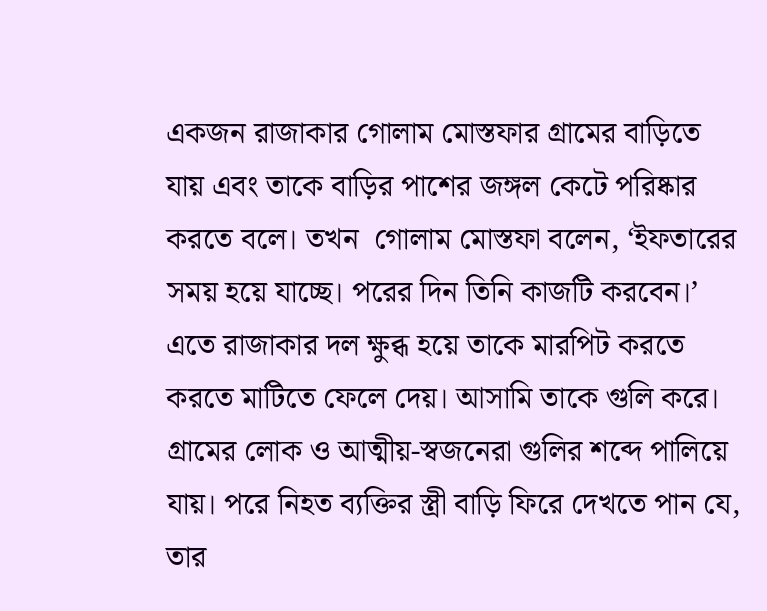একজন রাজাকার গোলাম মোস্তফার গ্রামের বাড়িতে যায় এবং তাকে বাড়ির পাশের জঙ্গল কেটে পরিষ্কার করতে বলে। তখন  গোলাম মোস্তফা বলেন, ‘ইফতারের সময় হয়ে যাচ্ছে। পরের দিন তিনি কাজটি করবেন।’ এতে রাজাকার দল ক্ষুব্ধ হয়ে তাকে মারপিট করতে করতে মাটিতে ফেলে দেয়। আসামি তাকে গুলি করে। গ্রামের লোক ও আত্মীয়-স্বজনেরা গুলির শব্দে পালিয়ে যায়। পরে নিহত ব্যক্তির স্ত্রী বাড়ি ফিরে দেখতে পান যে, তার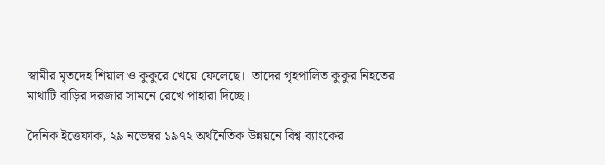স্বামীর মৃতদেহ শিয়াল ও কুকুরে খেয়ে ফেলেছে।  তাদের গৃহপালিত কুকুর নিহতের মাথাটি বাড়ির দরজার সামনে রেখে পাহারা দিচ্ছে।

দৈনিক ইত্তেফাক, ২৯ নভেম্বর ১৯৭২ অর্থনৈতিক উন্নয়নে বিশ্ব ব্যাংকের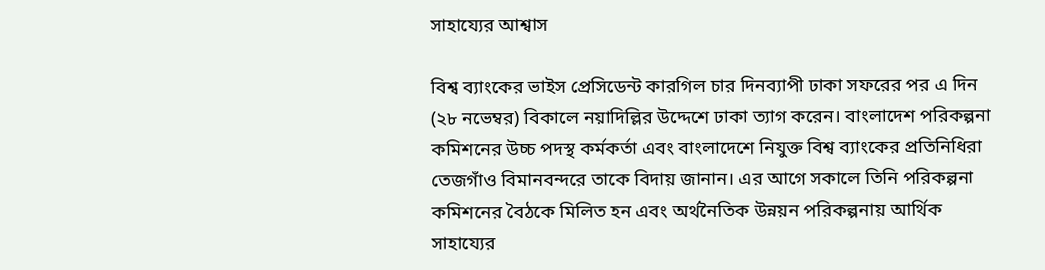সাহায্যের আশ্বাস

বিশ্ব ব্যাংকের ভাইস প্রেসিডেন্ট কারগিল চার দিনব্যাপী ঢাকা সফরের পর এ দিন (২৮ নভেম্বর) বিকালে নয়াদিল্লির উদ্দেশে ঢাকা ত্যাগ করেন। বাংলাদেশ পরিকল্পনা কমিশনের উচ্চ পদস্থ কর্মকর্তা এবং বাংলাদেশে নিযুক্ত বিশ্ব ব্যাংকের প্রতিনিধিরা তেজগাঁও বিমানবন্দরে তাকে বিদায় জানান। এর আগে সকালে তিনি পরিকল্পনা কমিশনের বৈঠকে মিলিত হন এবং অর্থনৈতিক উন্নয়ন পরিকল্পনায় আর্থিক সাহায্যের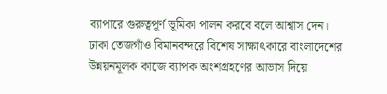ব্যাপারে গুরুত্বপূর্ণ ভূমিকা পালন করবে বলে আশ্বাস দেন। ঢাকা তেজগাঁও বিমানবন্দরে বিশেষ সাক্ষাৎকারে বাংলাদেশের উন্নয়নমূলক কাজে ব্যাপক অংশগ্রহণের আভাস দিয়ে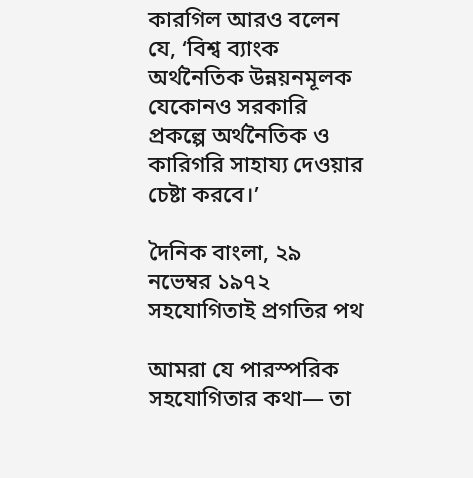কারগিল আরও বলেন যে, ‘বিশ্ব ব্যাংক অর্থনৈতিক উন্নয়নমূলক যেকোনও সরকারি প্রকল্পে অর্থনৈতিক ও কারিগরি সাহায্য দেওয়ার চেষ্টা করবে।’

দৈনিক বাংলা, ২৯ নভেম্বর ১৯৭২ সহযোগিতাই প্রগতির পথ

আমরা যে পারস্পরিক সহযোগিতার কথা— তা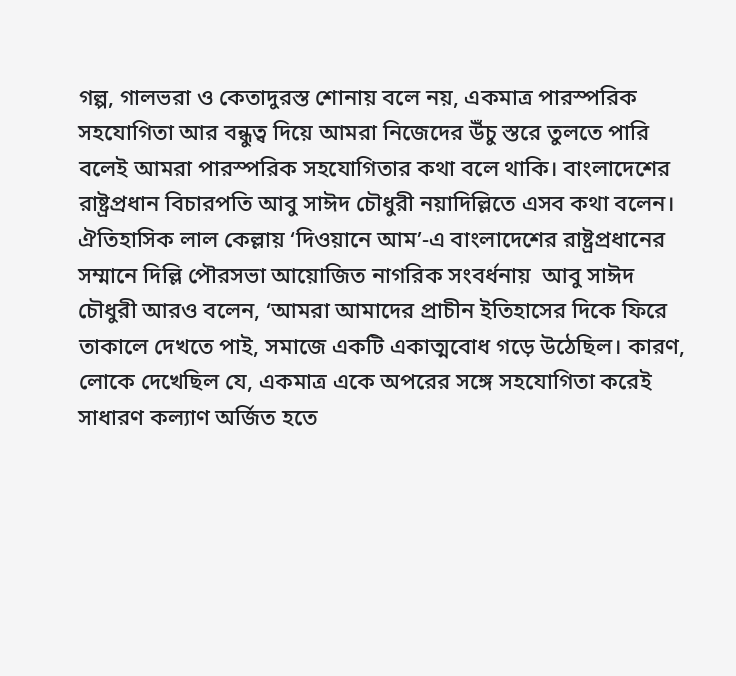গল্প, গালভরা ও কেতাদুরস্ত শোনায় বলে নয়, একমাত্র পারস্পরিক সহযোগিতা আর বন্ধুত্ব দিয়ে আমরা নিজেদের উঁচু স্তরে তুলতে পারি বলেই আমরা পারস্পরিক সহযোগিতার কথা বলে থাকি। বাংলাদেশের রাষ্ট্রপ্রধান বিচারপতি আবু সাঈদ চৌধুরী নয়াদিল্লিতে এসব কথা বলেন। ঐতিহাসিক লাল কেল্লায় ‘দিওয়ানে আম’-এ বাংলাদেশের রাষ্ট্রপ্রধানের সম্মানে দিল্লি পৌরসভা আয়োজিত নাগরিক সংবর্ধনায়  আবু সাঈদ চৌধুরী আরও বলেন, ‘আমরা আমাদের প্রাচীন ইতিহাসের দিকে ফিরে তাকালে দেখতে পাই, সমাজে একটি একাত্মবোধ গড়ে উঠেছিল। কারণ, লোকে দেখেছিল যে, একমাত্র একে অপরের সঙ্গে সহযোগিতা করেই সাধারণ কল্যাণ অর্জিত হতে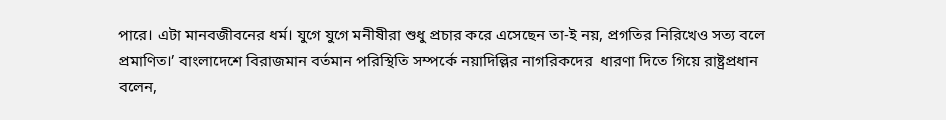পারে। এটা মানবজীবনের ধর্ম। যুগে যুগে মনীষীরা শুধু প্রচার করে এসেছেন তা-ই নয়, প্রগতির নিরিখেও সত্য বলে প্রমাণিত।’ বাংলাদেশে বিরাজমান বর্তমান পরিস্থিতি সম্পর্কে নয়াদিল্লির নাগরিকদের  ধারণা দিতে গিয়ে রাষ্ট্রপ্রধান বলেন,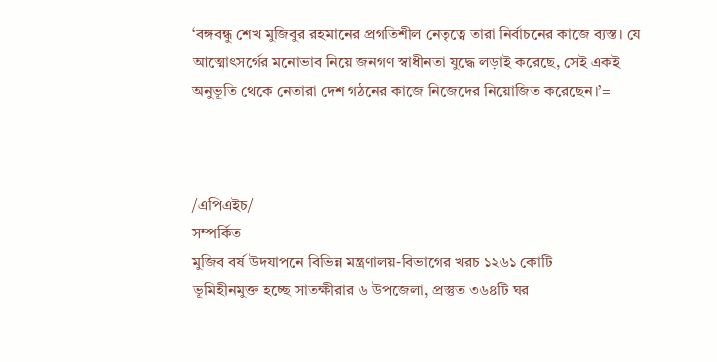‘বঙ্গবন্ধু শেখ মুজিবুর রহমানের প্রগতিশীল নেতৃত্বে তারা নির্বাচনের কাজে ব্যস্ত। যে আত্মোৎসর্গের মনোভাব নিয়ে জনগণ স্বাধীনতা যুদ্ধে লড়াই করেছে, সেই একই অনুভূতি থেকে নেতারা দেশ গঠনের কাজে নিজেদের নিয়োজিত করেছেন।’=



/এপিএইচ/
সম্পর্কিত
মুজিব বর্ষ উদযাপনে বিভিন্ন মন্ত্রণালয়-বিভাগের খরচ ১২৬১ কোটি
ভূমিহীনমুক্ত হচ্ছে সাতক্ষীরার ৬ উপজেলা, প্রস্তুত ৩৬৪টি ঘর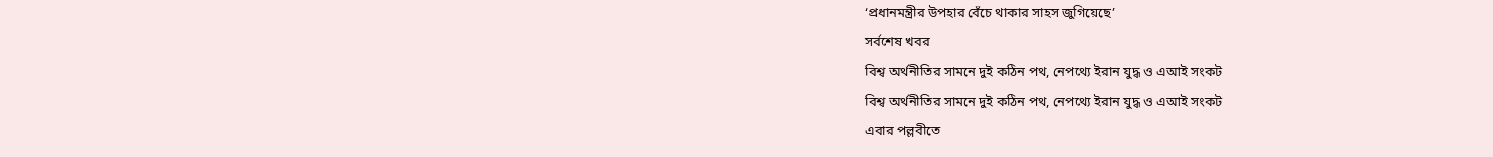‘প্রধানমন্ত্রীর উপহার বেঁচে থাকার সাহস জুগিয়েছে’
সর্বশেষ খবর
বিশ্ব অর্থনীতির সামনে দুই কঠিন পথ, নেপথ্যে ইরান যুদ্ধ ও এআই সংকট
বিশ্ব অর্থনীতির সামনে দুই কঠিন পথ, নেপথ্যে ইরান যুদ্ধ ও এআই সংকট
এবার পল্লবীতে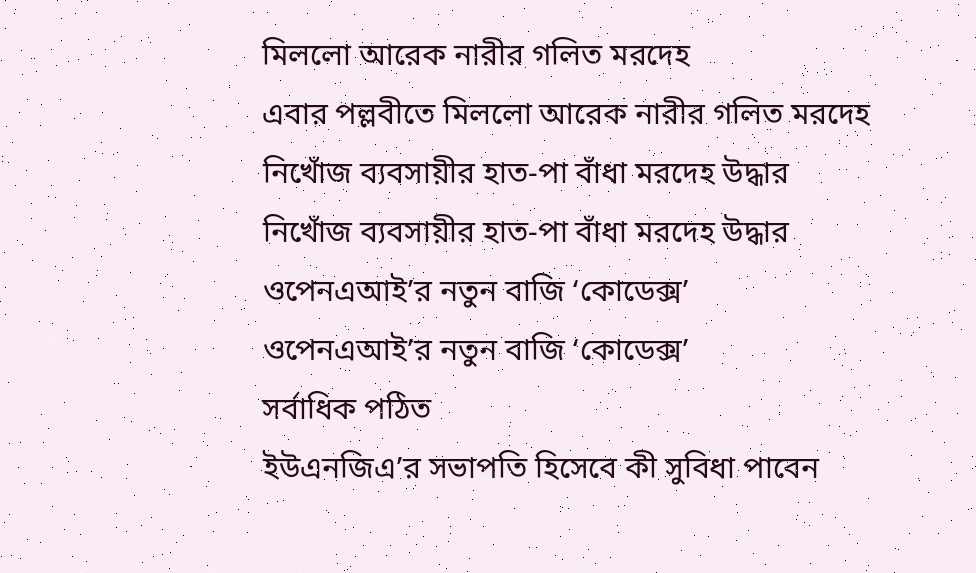মিললো আরেক নারীর গলিত মরদেহ
এবার পল্লবীতে মিললো আরেক নারীর গলিত মরদেহ
নিখোঁজ ব্যবসায়ীর হাত-পা বাঁধা মরদেহ উদ্ধার
নিখোঁজ ব্যবসায়ীর হাত-পা বাঁধা মরদেহ উদ্ধার
ওপেনএআই’র নতুন বাজি ‘কোডেক্স’
ওপেনএআই’র নতুন বাজি ‘কোডেক্স’
সর্বাধিক পঠিত
ইউএনজিএ’র সভাপতি হিসেবে কী সুবিধা পাবেন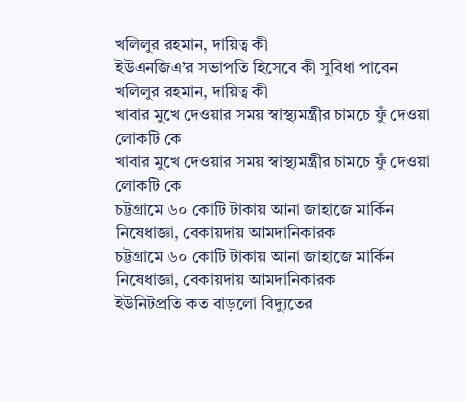খলিলুর রহমান, দায়িত্ব কী
ইউএনজিএ’র সভাপতি হিসেবে কী সুবিধা পাবেন খলিলুর রহমান, দায়িত্ব কী
খাবার মুখে দেওয়ার সময় স্বাস্থ্যমন্ত্রীর চামচে ফুঁ দেওয়া লোকটি কে
খাবার মুখে দেওয়ার সময় স্বাস্থ্যমন্ত্রীর চামচে ফুঁ দেওয়া লোকটি কে
চট্টগ্রামে ৬০ কোটি টাকায় আনা জাহাজে মার্কিন নিষেধাজ্ঞা, বেকায়দায় আমদানিকারক
চট্টগ্রামে ৬০ কোটি টাকায় আনা জাহাজে মার্কিন নিষেধাজ্ঞা, বেকায়দায় আমদানিকারক
ইউনিটপ্রতি কত বাড়লো বিদ্যুতের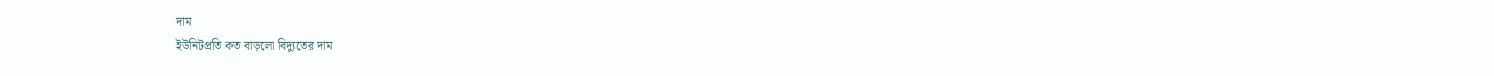দাম
ইউনিটপ্রতি কত বাড়লো বিদ্যুতের দাম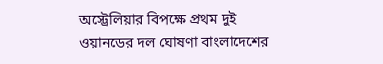অস্ট্রেলিয়ার বিপক্ষে প্রথম দুই ওয়ানডের দল ঘোষণা বাংলাদেশের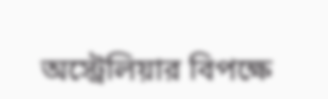অস্ট্রেলিয়ার বিপক্ষে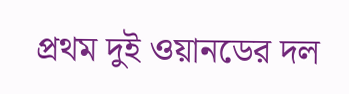প্রথম দুই ওয়ানডের দল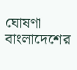ঘোষণা বাংলাদেশের